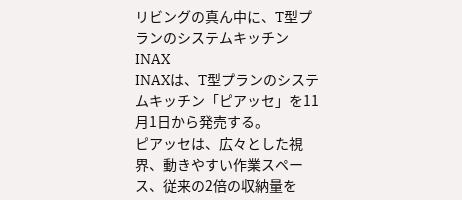リビングの真ん中に、T型プランのシステムキッチン INAX
INAXは、T型プランのシステムキッチン「ピアッセ」を11月1日から発売する。
ピアッセは、広々とした視界、動きやすい作業スペース、従来の2倍の収納量を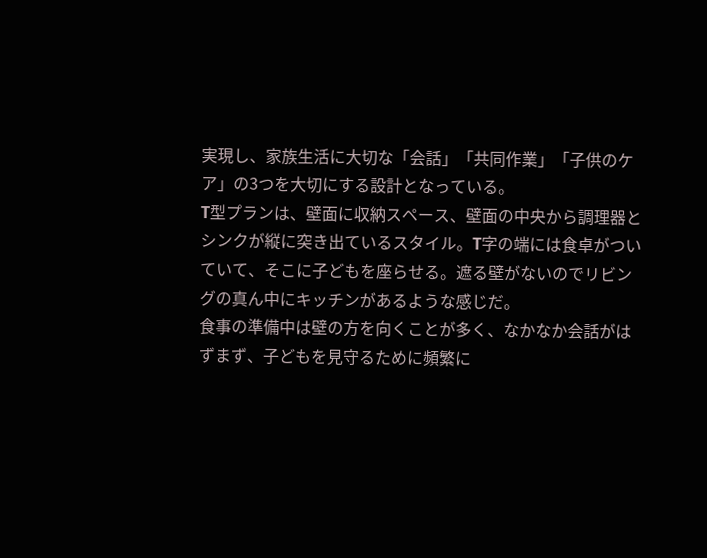実現し、家族生活に大切な「会話」「共同作業」「子供のケア」の3つを大切にする設計となっている。
T型プランは、壁面に収納スペース、壁面の中央から調理器とシンクが縦に突き出ているスタイル。T字の端には食卓がついていて、そこに子どもを座らせる。遮る壁がないのでリビングの真ん中にキッチンがあるような感じだ。
食事の準備中は壁の方を向くことが多く、なかなか会話がはずまず、子どもを見守るために頻繁に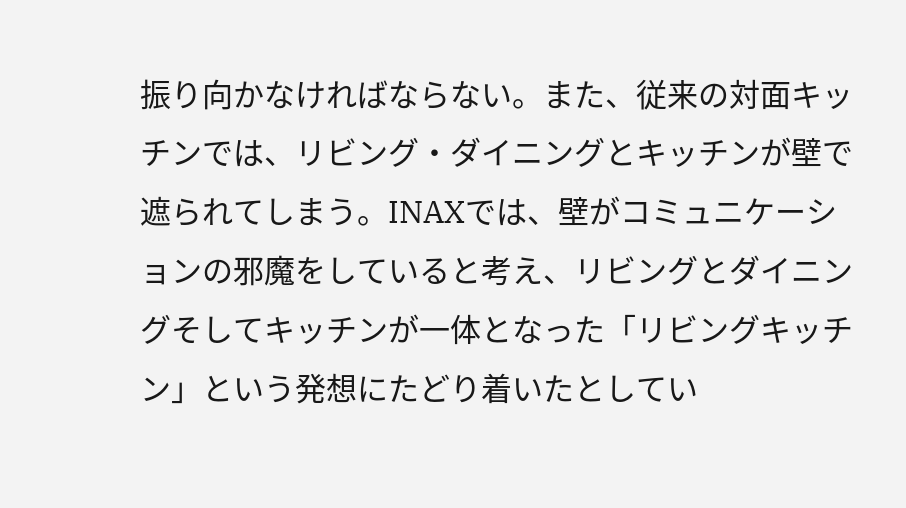振り向かなければならない。また、従来の対面キッチンでは、リビング・ダイニングとキッチンが壁で遮られてしまう。INAXでは、壁がコミュニケーションの邪魔をしていると考え、リビングとダイニングそしてキッチンが一体となった「リビングキッチン」という発想にたどり着いたとしてい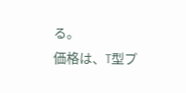る。
価格は、T型プ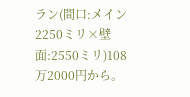ラン(間口:メイン2250ミリ×壁面:2550ミリ)108万2000円から。